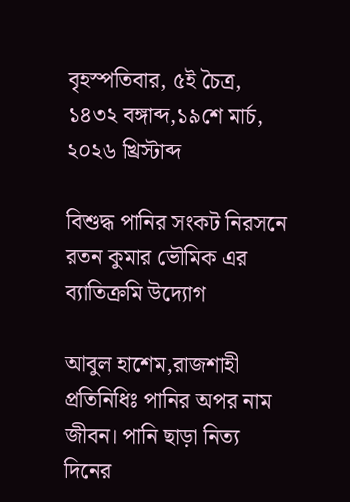বৃহস্পতিবার, ৫ই চৈত্র, ১৪৩২ বঙ্গাব্দ,১৯শে মার্চ, ২০২৬ খ্রিস্টাব্দ

বিশুদ্ধ পানির সংকট নিরসনে রতন কুমার ভৌমিক এর ব্যাতিক্রমি উদ্যোগ

আবুল হাশেম,রাজশাহী প্রতিনিধিঃ পানির অপর নাম জীবন। পানি ছাড়া নিত্য দিনের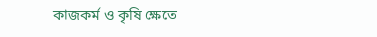কাজকর্ম ও কৃষি ক্ষেতে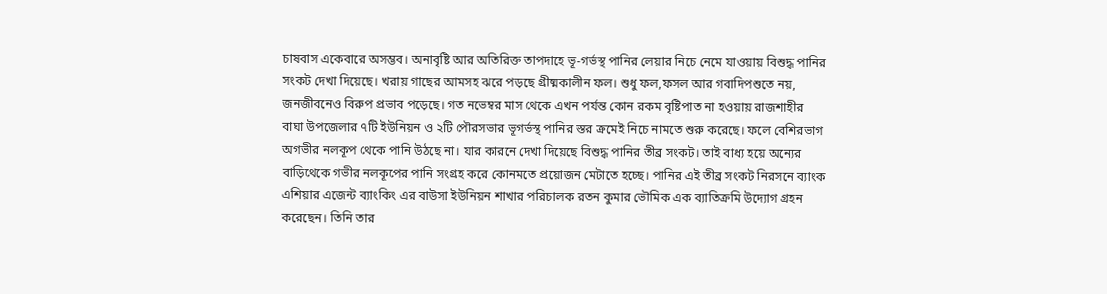চাষবাস একেবারে অসম্ভব। অনাবৃষ্টি আর অতিরিক্ত তাপদাহে ভূ-গর্ভস্থ পানির লেয়ার নিচে নেমে যাওয়ায় বিশুদ্ধ পানির সংকট দেখা দিয়েছে। খরায় গাছের আমসহ ঝরে পড়ছে গ্রীষ্মকালীন ফল। শুধু ফল,ফসল আর গবাদিপশুতে নয়, জনজীবনেও বিরুপ প্রভাব পড়েছে। গত নভেম্বর মাস থেকে এখন পর্যন্ত কোন রকম বৃষ্টিপাত না হওয়ায় রাজশাহীর বাঘা উপজেলার ৭টি ইউনিয়ন ও ২টি পৌরসভার ভূগর্ভস্থ পানির স্তর ক্রমেই নিচে নামতে শুরু করেছে। ফলে বেশিরভাগ অগভীর নলকূপ থেকে পানি উঠছে না। যার কারনে দেখা দিয়েছে বিশুদ্ধ পানির তীব্র সংকট। তাই বাধ্য হয়ে অন্যের বাড়িথেকে গভীর নলকূপের পানি সংগ্রহ করে কোনমতে প্রয়োজন মেটাতে হচ্ছে। পানির এই তীব্র সংকট নিরসনে ব্যাংক এশিয়ার এজেন্ট ব্যাংকিং এর বাউসা ইউনিয়ন শাখার পরিচালক রতন কুমার ভৌমিক এক ব্যাতিক্রমি উদ্যোগ গ্রহন করেছেন। তিনি তার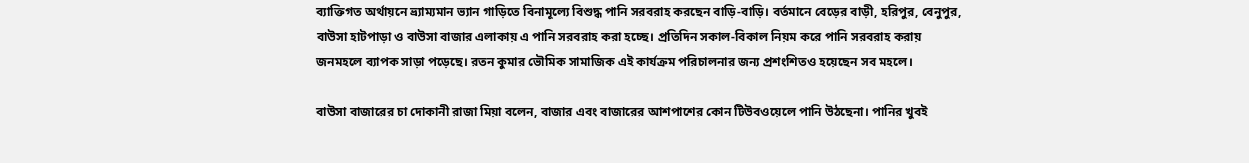ব্যাক্তিগত অর্থায়নে ভ্র্যাম্যমান ভ্যান গাড়িতে বিনামূল্যে বিশুদ্ধ পানি সরবরাহ করছেন বাড়ি-বাড়ি। বর্তমানে বেড়ের বাড়ী, হরিপুর, বেনুপুর, বাউসা হাটপাড়া ও বাউসা বাজার এলাকায় এ পানি সরবরাহ করা হচ্ছে। প্রতিদিন সকাল-বিকাল নিয়ম করে পানি সরবরাহ করায় জনমহলে ব্যাপক সাড়া পড়েছে। রতন কুমার ভৌমিক সামাজিক এই কার্যক্রম পরিচালনার জন্য প্রশংশিতও হয়েছেন সব মহলে।

বাউসা বাজারের চা দোকানী রাজা মিয়া বলেন, বাজার এবং বাজারের আশপাশের কোন টিউবওয়েলে পানি উঠছেনা। পানির খুবই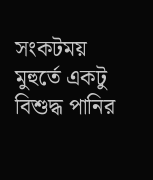সংকটময় মুহুর্তে একটু বিশুদ্ধ পানির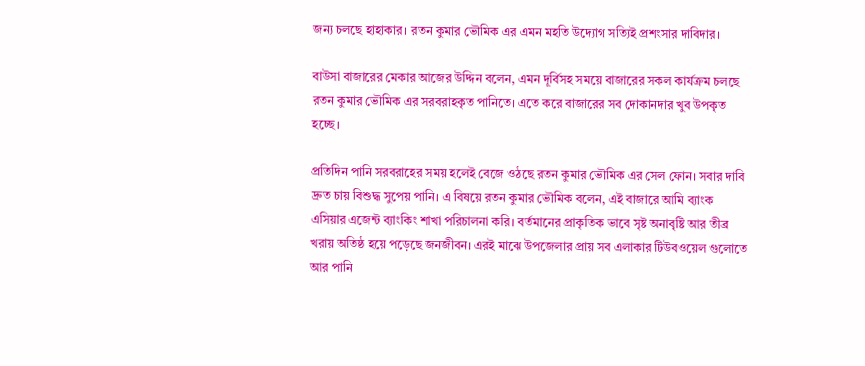জন্য চলছে হাহাকার। রতন কুমার ভৌমিক এর এমন মহতি উদ্যোগ সত্যিই প্রশংসার দাবিদার।

বাউসা বাজারের মেকার আজের উদ্দিন বলেন, এমন দূর্বিসহ সময়ে বাজারের সকল কার্যক্রম চলছে রতন কুমার ভৌমিক এর সরবরাহকৃত পানিতে। এতে করে বাজারের সব দোকানদার খুব উপকৃত হচ্ছে।

প্রতিদিন পানি সরবরাহের সময় হলেই বেজে ওঠছে রতন কুমার ভৌমিক এর সেল ফোন। সবার দাবি দ্রুত চায় বিশুদ্ধ সুপেয় পানি। এ বিষয়ে রতন কুমার ভৌমিক বলেন, এই বাজারে আমি ব্যাংক এসিয়ার এজেন্ট ব্যাংকিং শাখা পরিচালনা করি। বর্তমানের প্রাকৃতিক ভাবে সৃষ্ট অনাবৃষ্টি আর তীব্র খরায় অতিষ্ঠ হয়ে পড়েছে জনজীবন। এরই মাঝে উপজেলার প্রায় সব এলাকার টিউবওয়েল গুলোতে আর পানি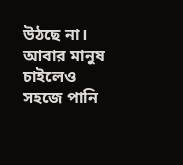উঠছে না। আবার মানুষ চাইলেও সহজে পানি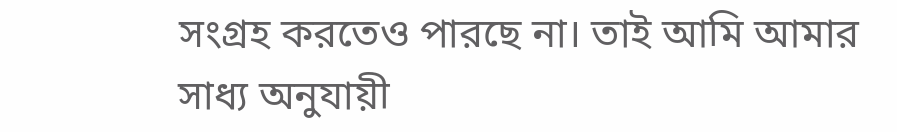সংগ্রহ করতেও পারছে না। তাই আমি আমার সাধ্য অনুযায়ী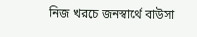নিজ খরচে জনস্বার্থে বাউসা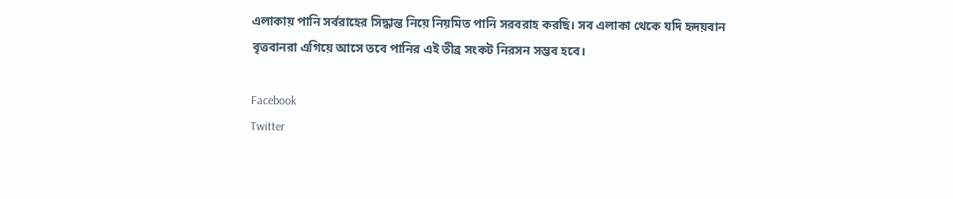এলাকায় পানি সর্বরাহের সিদ্ধান্ত নিয়ে নিয়মিত পানি সরবরাহ করছি। সব এলাকা থেকে যদি হৃদয়বান বৃত্তবানরা এগিয়ে আসে তবে পানির এই তীব্র সংকট নিরসন সম্ভব হবে।

Facebook
Twitter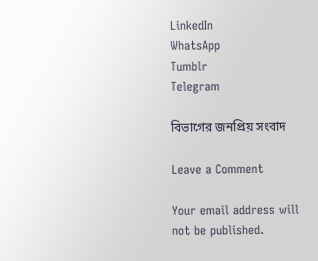LinkedIn
WhatsApp
Tumblr
Telegram

বিভাগের জনপ্রিয় সংবাদ

Leave a Comment

Your email address will not be published.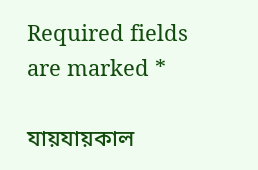Required fields are marked *

যায়যায়কাল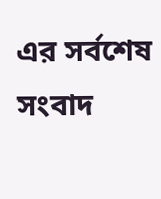এর সর্বশেষ সংবাদ